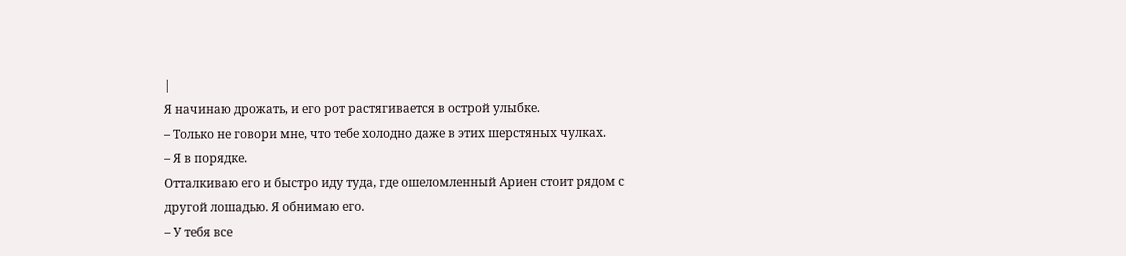|
Я начинаю дрожать, и его рот растягивается в острой улыбке.
– Только не говори мне, что тебе холодно даже в этих шерстяных чулках.
– Я в порядке.
Отталкиваю его и быстро иду туда, где ошеломленный Ариен стоит рядом с другой лошадью. Я обнимаю его.
– У тебя все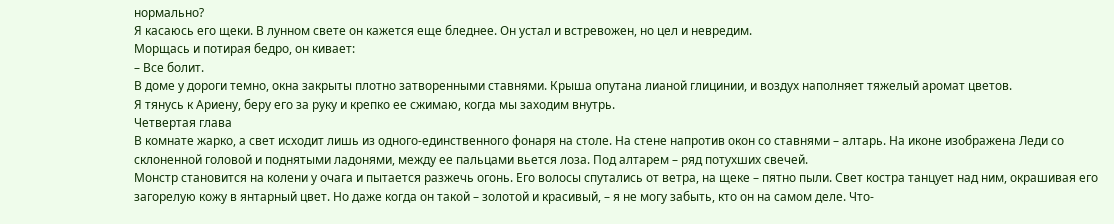нормально?
Я касаюсь его щеки. В лунном свете он кажется еще бледнее. Он устал и встревожен, но цел и невредим.
Морщась и потирая бедро, он кивает:
– Все болит.
В доме у дороги темно, окна закрыты плотно затворенными ставнями. Крыша опутана лианой глицинии, и воздух наполняет тяжелый аромат цветов.
Я тянусь к Ариену, беру его за руку и крепко ее сжимаю, когда мы заходим внутрь.
Четвертая глава
В комнате жарко, а свет исходит лишь из одного-единственного фонаря на столе. На стене напротив окон со ставнями – алтарь. На иконе изображена Леди со склоненной головой и поднятыми ладонями, между ее пальцами вьется лоза. Под алтарем – ряд потухших свечей.
Монстр становится на колени у очага и пытается разжечь огонь. Его волосы спутались от ветра, на щеке – пятно пыли. Свет костра танцует над ним, окрашивая его загорелую кожу в янтарный цвет. Но даже когда он такой – золотой и красивый, – я не могу забыть, кто он на самом деле. Что-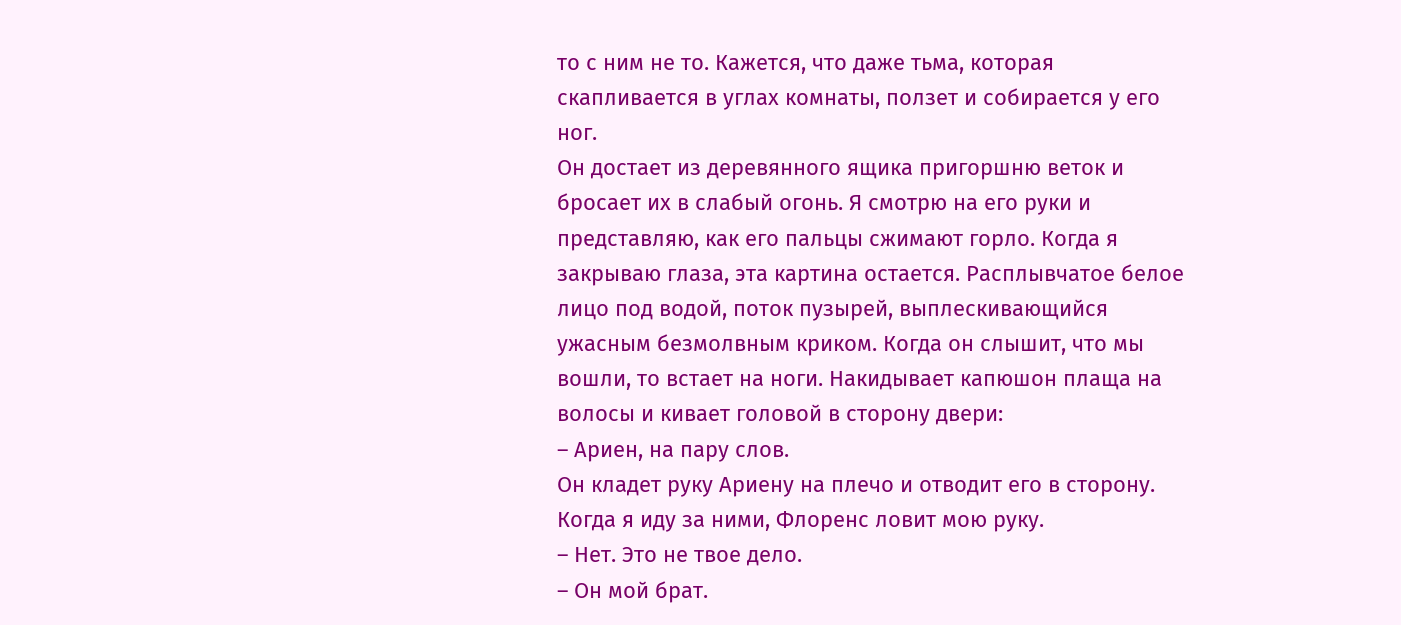то с ним не то. Кажется, что даже тьма, которая скапливается в углах комнаты, ползет и собирается у его ног.
Он достает из деревянного ящика пригоршню веток и бросает их в слабый огонь. Я смотрю на его руки и представляю, как его пальцы сжимают горло. Когда я закрываю глаза, эта картина остается. Расплывчатое белое лицо под водой, поток пузырей, выплескивающийся ужасным безмолвным криком. Когда он слышит, что мы вошли, то встает на ноги. Накидывает капюшон плаща на волосы и кивает головой в сторону двери:
– Ариен, на пару слов.
Он кладет руку Ариену на плечо и отводит его в сторону. Когда я иду за ними, Флоренс ловит мою руку.
– Нет. Это не твое дело.
– Он мой брат.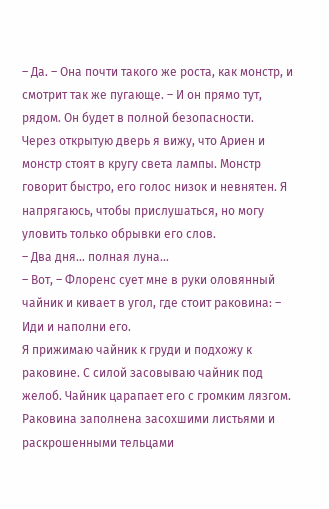– Да. – Она почти такого же роста, как монстр, и смотрит так же пугающе. – И он прямо тут, рядом. Он будет в полной безопасности.
Через открытую дверь я вижу, что Ариен и монстр стоят в кругу света лампы. Монстр говорит быстро, его голос низок и невнятен. Я напрягаюсь, чтобы прислушаться, но могу уловить только обрывки его слов.
– Два дня… полная луна…
– Вот, – Флоренс сует мне в руки оловянный чайник и кивает в угол, где стоит раковина: – Иди и наполни его.
Я прижимаю чайник к груди и подхожу к раковине. С силой засовываю чайник под желоб. Чайник царапает его с громким лязгом. Раковина заполнена засохшими листьями и раскрошенными тельцами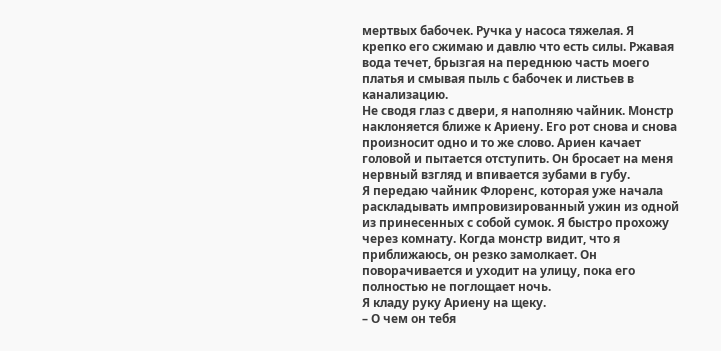мертвых бабочек. Ручка у насоса тяжелая. Я крепко его сжимаю и давлю что есть силы. Ржавая вода течет, брызгая на переднюю часть моего платья и смывая пыль с бабочек и листьев в канализацию.
Не сводя глаз с двери, я наполняю чайник. Монстр наклоняется ближе к Ариену. Его рот снова и снова произносит одно и то же слово. Ариен качает головой и пытается отступить. Он бросает на меня нервный взгляд и впивается зубами в губу.
Я передаю чайник Флоренс, которая уже начала раскладывать импровизированный ужин из одной из принесенных с собой сумок. Я быстро прохожу через комнату. Когда монстр видит, что я приближаюсь, он резко замолкает. Он поворачивается и уходит на улицу, пока его полностью не поглощает ночь.
Я кладу руку Ариену на щеку.
– О чем он тебя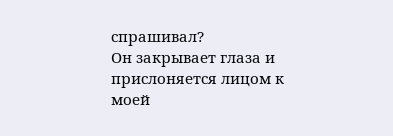спрашивал?
Он закрывает глаза и прислоняется лицом к моей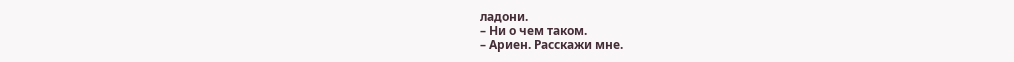ладони.
– Ни о чем таком.
– Ариен. Расскажи мне.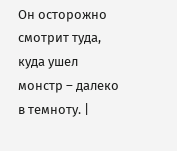Он осторожно смотрит туда, куда ушел монстр – далеко в темноту. |